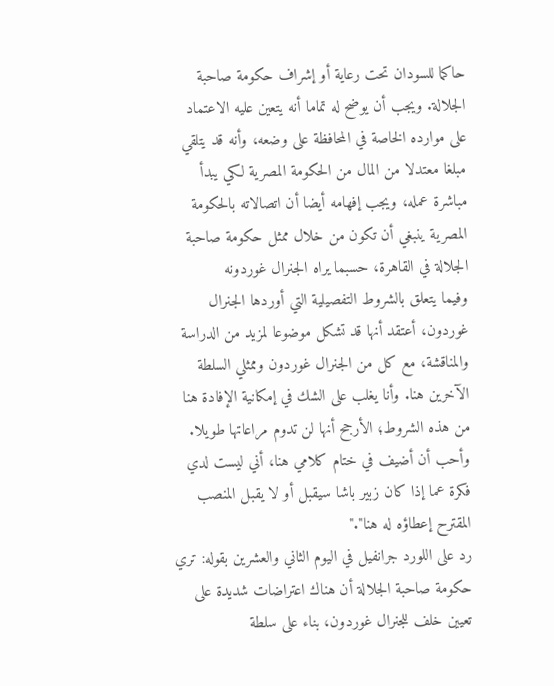حاكما للسودان تحت رعاية أو إشراف حكومة صاحبة الجلالة. ويجب أن يوضح له تماما أنه يتعين عليه الاعتماد على موارده الخاصة في المحافظة على وضعه، وأنه قد يتلقي مبلغا معتدلا من المال من الحكومة المصرية لكي يبدأ مباشرة عمله، ويجب إفهامه أيضا أن اتصالاته بالحكومة المصرية ينبغي أن تكون من خلال ممثل حكومة صاحبة الجلالة في القاهرة، حسبما يراه الجنرال غوردونه
وفيما يتعلق بالشروط التفصيلية التي أوردها الجنرال غوردون، أعتقد أنها قد تشكل موضوعا لمزيد من الدراسة والمناقشة، مع كل من الجنرال غوردون وممثلي السلطة الآخرين هنا. وأنا يغلب على الشك في إمكانية الإفادة هنا من هذه الشروط؛ الأرجح أنها لن تدوم مراعاتها طويلا.
وأحب أن أضيف في ختام كلامي هنا، أني ليست لدي فكرة عما إذا كان زبير باشا سيقبل أو لا يقبل المنصب المقترح إعطاؤه له هنا"."
رد على اللورد جرانفيل في اليوم الثاني والعشرين بقوله: تري حكومة صاحبة الجلالة أن هناك اعتراضات شديدة على تعيين خلف للجنرال غوردون، بناء على سلطة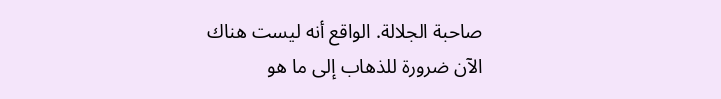صاحبة الجلالة. الواقع أنه ليست هناك الآن ضرورة للذهاب إلى ما هو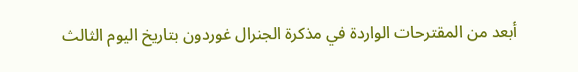أبعد من المقترحات الواردة في مذكرة الجنرال غوردون بتاريخ اليوم الثالث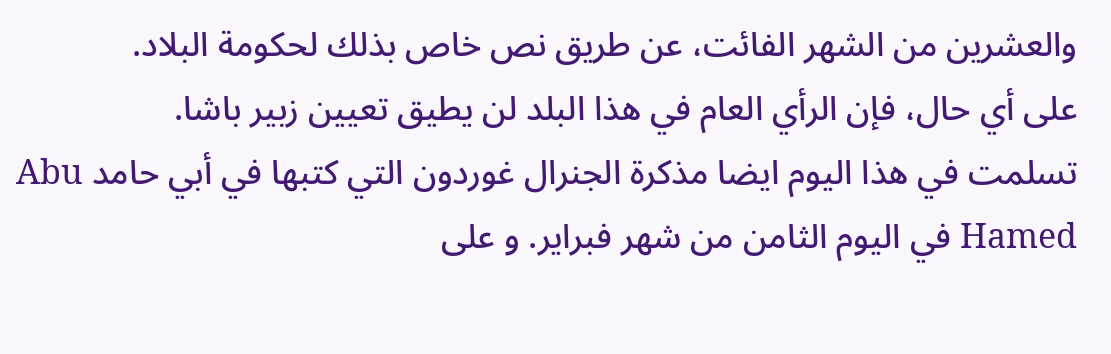والعشرين من الشهر الفائت، عن طريق نص خاص بذلك لحكومة البلاد.
على أي حال، فإن الرأي العام في هذا البلد لن يطيق تعيين زبير باشا.
تسلمت في هذا اليوم ايضا مذكرة الجنرال غوردون التي كتبها في أبي حامد Abu Hamed في اليوم الثامن من شهر فبراير. و على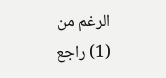الرغم من
(1) راجع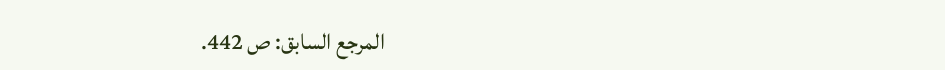المرجع السابق: ص 442.